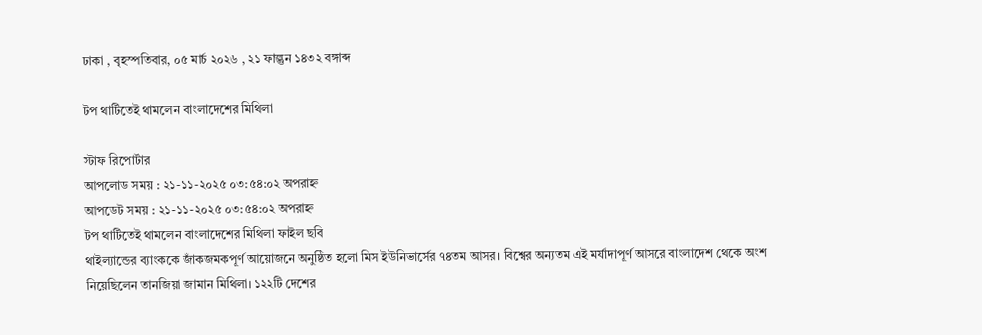ঢাকা , বৃহস্পতিবার, ০৫ মার্চ ২০২৬ , ২১ ফাল্গুন ১৪৩২ বঙ্গাব্দ

টপ থার্টিতেই থামলেন বাংলাদেশের মিথিলা

স্টাফ রিপোর্টার
আপলোড সময় : ২১-১১-২০২৫ ০৩:৫৪:০২ অপরাহ্ন
আপডেট সময় : ২১-১১-২০২৫ ০৩:৫৪:০২ অপরাহ্ন
টপ থার্টিতেই থামলেন বাংলাদেশের মিথিলা ফাইল ছবি
থাইল্যান্ডের ব্যাংককে জাঁকজমকপূর্ণ আয়োজনে অনুষ্ঠিত হলো মিস ইউনিভার্সের ৭৪তম আসর। বিশ্বের অন্যতম এই মর্যাদাপূর্ণ আসরে বাংলাদেশ থেকে অংশ নিয়েছিলেন তানজিয়া জামান মিথিলা। ১২২টি দেশের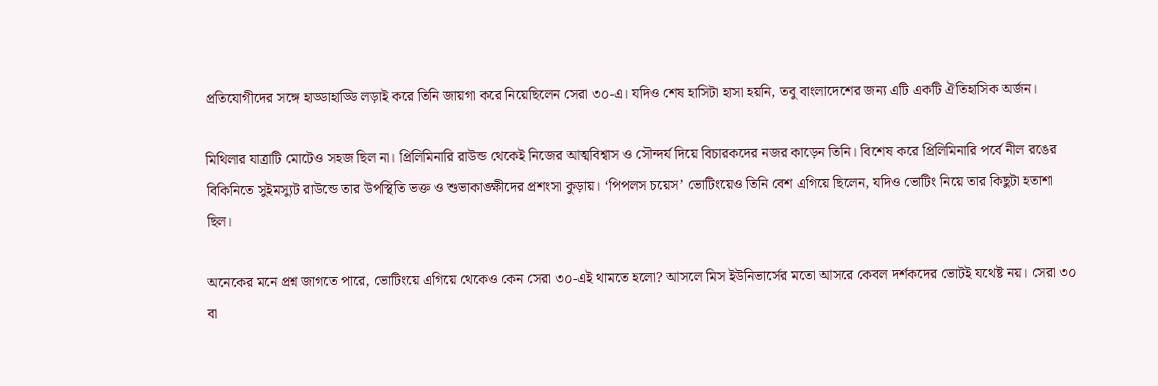প্রতিযোগীদের সঙ্গে হাড্ডাহাড্ডি লড়াই করে তিনি জায়গা করে নিয়েছিলেন সেরা ৩০-এ। যদিও শেষ হাসিটা হাসা হয়নি, তবু বাংলাদেশের জন্য এটি একটি ঐতিহাসিক অর্জন।

মিথিলার যাত্রাটি মোটেও সহজ ছিল না। প্রিলিমিনারি রাউন্ড থেকেই নিজের আত্মবিশ্বাস ও সৌন্দর্য দিয়ে বিচারকদের নজর কাড়েন তিনি। বিশেষ করে প্রিলিমিনারি পর্বে নীল রঙের বিকিনিতে সুইমস্যুট রাউন্ডে তার উপস্থিতি ভক্ত ও শুভাকাঙ্ক্ষীদের প্রশংসা কুড়ায়। ‘পিপলস চয়েস’ ভোটিংয়েও তিনি বেশ এগিয়ে ছিলেন, যদিও ভোটিং নিয়ে তার কিছুটা হতাশা ছিল।

অনেকের মনে প্রশ্ন জাগতে পারে, ভোটিংয়ে এগিয়ে থেকেও কেন সেরা ৩০-এই থামতে হলো? আসলে মিস ইউনিভার্সের মতো আসরে কেবল দর্শকদের ভোটই যথেষ্ট নয়। সেরা ৩০ বা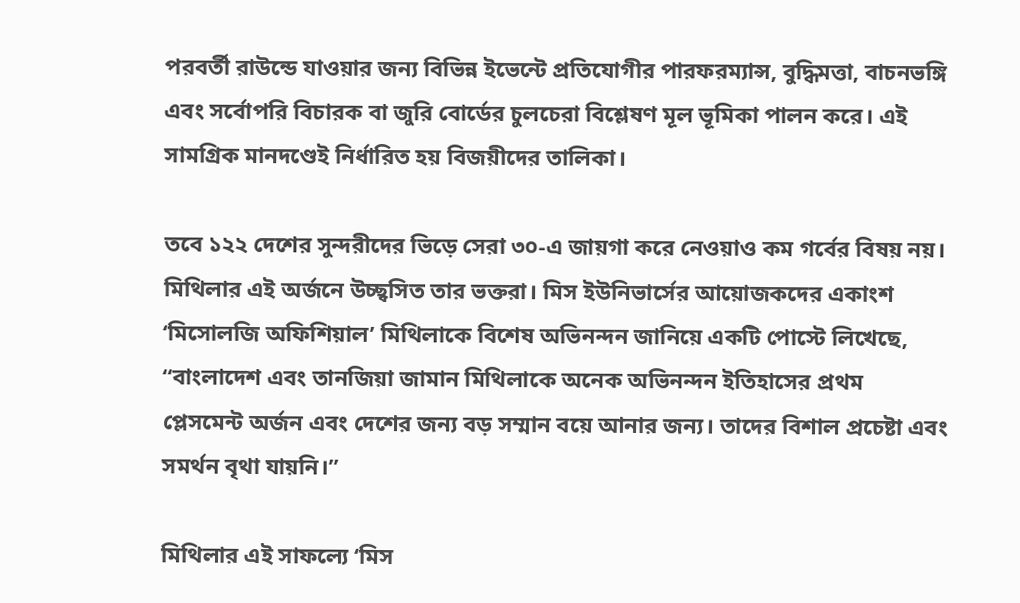পরবর্তী রাউন্ডে যাওয়ার জন্য বিভিন্ন ইভেন্টে প্রতিযোগীর পারফরম্যান্স, বুদ্ধিমত্তা, বাচনভঙ্গি এবং সর্বোপরি বিচারক বা জুরি বোর্ডের চুলচেরা বিশ্লেষণ মূল ভূমিকা পালন করে। এই সামগ্রিক মানদণ্ডেই নির্ধারিত হয় বিজয়ীদের তালিকা।

তবে ১২২ দেশের সুন্দরীদের ভিড়ে সেরা ৩০-এ জায়গা করে নেওয়াও কম গর্বের বিষয় নয়। মিথিলার এই অর্জনে উচ্ছ্বসিত তার ভক্তরা। মিস ইউনিভার্সের আয়োজকদের একাংশ ‘মিসোলজি অফিশিয়াল’ মিথিলাকে বিশেষ অভিনন্দন জানিয়ে একটি পোস্টে লিখেছে, “বাংলাদেশ এবং তানজিয়া জামান মিথিলাকে অনেক অভিনন্দন ইতিহাসের প্রথম প্লেসমেন্ট অর্জন এবং দেশের জন্য বড় সম্মান বয়ে আনার জন্য। তাদের বিশাল প্রচেষ্টা এবং সমর্থন বৃথা যায়নি।”

মিথিলার এই সাফল্যে ‘মিস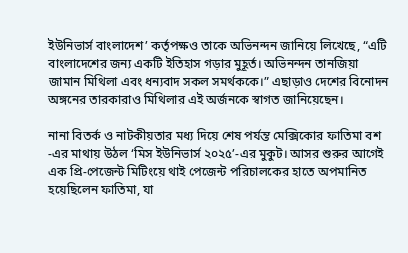ইউনিভার্স বাংলাদেশ’ কর্তৃপক্ষও তাকে অভিনন্দন জানিয়ে লিখেছে, “এটি বাংলাদেশের জন্য একটি ইতিহাস গড়ার মুহূর্ত। অভিনন্দন তানজিয়া জামান মিথিলা এবং ধন্যবাদ সকল সমর্থককে।” এছাড়াও দেশের বিনোদন অঙ্গনের তারকারাও মিথিলার এই অর্জনকে স্বাগত জানিয়েছেন।

নানা বিতর্ক ও নাটকীয়তার মধ্য দিয়ে শেষ পর্যন্ত মেক্সিকোর ফাতিমা বশ -এর মাথায় উঠল ‘মিস ইউনিভার্স ২০২৫’-এর মুকুট। আসর শুরুর আগেই এক প্রি-পেজেন্ট মিটিংয়ে থাই পেজেন্ট পরিচালকের হাতে অপমানিত হয়েছিলেন ফাতিমা, যা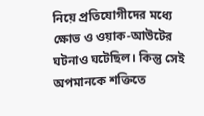নিয়ে প্রতিযোগীদের মধ্যে ক্ষোভ ও ওয়াক-আউটের ঘটনাও ঘটেছিল। কিন্তু সেই অপমানকে শক্তিতে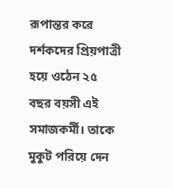রূপান্তর করে দর্শকদের প্রিয়পাত্রী হয়ে ওঠেন ২৫ বছর বয়সী এই সমাজকর্মী। তাকে মুকুট পরিয়ে দেন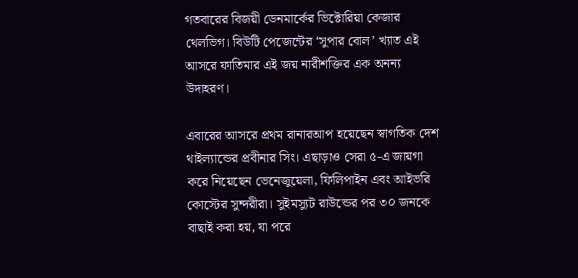গতবারের বিজয়ী ডেনমার্কের ভিক্টোরিয়া কেজার থেলভিগ। বিউটি পেজেন্টের ‘সুপার বোল’ খ্যাত এই আসরে ফাতিমার এই জয় নারীশক্তির এক অনন্য উদাহরণ।

এবারের আসরে প্রথম রানারআপ হয়েছেন স্বাগতিক দেশ থাইল্যান্ডের প্রবীনার সিং। এছাড়াও সেরা ৫-এ জায়গা করে নিয়েছেন ভেনেজুয়েলা, ফিলিপাইন এবং আইভরি কোস্টের সুন্দরীরা। সুইমস্যুট রাউন্ডের পর ৩০ জনকে বাছাই করা হয়, যা পরে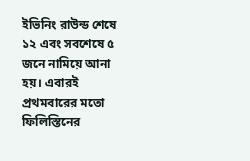ইভিনিং রাউন্ড শেষে ১২ এবং সবশেষে ৫ জনে নামিয়ে আনা হয়। এবারই প্রথমবারের মতো ফিলিস্তিনের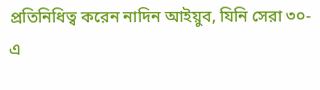প্রতিনিধিত্ব করেন নাদিন আইয়ুব, যিনি সেরা ৩০-এ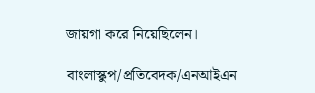জায়গা করে নিয়েছিলেন।

বাংলাস্কুপ/প্রতিবেদক/এনআইএন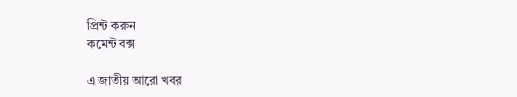প্রিন্ট করুন
কমেন্ট বক্স

এ জাতীয় আরো খবর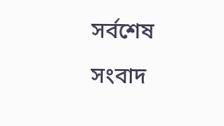সর্বশেষ সংবাদ